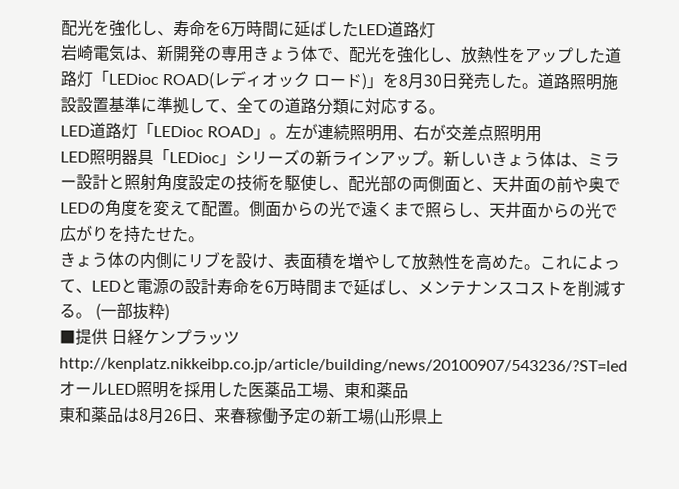配光を強化し、寿命を6万時間に延ばしたLED道路灯
岩崎電気は、新開発の専用きょう体で、配光を強化し、放熱性をアップした道路灯「LEDioc ROAD(レディオック ロード)」を8月30日発売した。道路照明施設設置基準に準拠して、全ての道路分類に対応する。
LED道路灯「LEDioc ROAD」。左が連続照明用、右が交差点照明用
LED照明器具「LEDioc」シリーズの新ラインアップ。新しいきょう体は、ミラー設計と照射角度設定の技術を駆使し、配光部の両側面と、天井面の前や奥でLEDの角度を変えて配置。側面からの光で遠くまで照らし、天井面からの光で広がりを持たせた。
きょう体の内側にリブを設け、表面積を増やして放熱性を高めた。これによって、LEDと電源の設計寿命を6万時間まで延ばし、メンテナンスコストを削減する。 (一部抜粋)
■提供 日経ケンプラッツ
http://kenplatz.nikkeibp.co.jp/article/building/news/20100907/543236/?ST=led
オールLED照明を採用した医薬品工場、東和薬品
東和薬品は8月26日、来春稼働予定の新工場(山形県上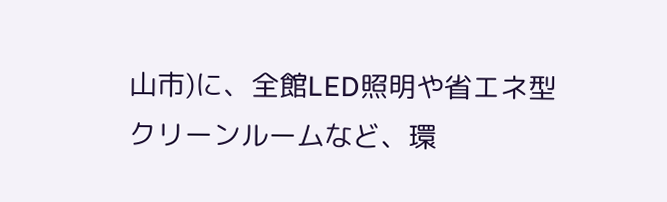山市)に、全館LED照明や省エネ型クリーンルームなど、環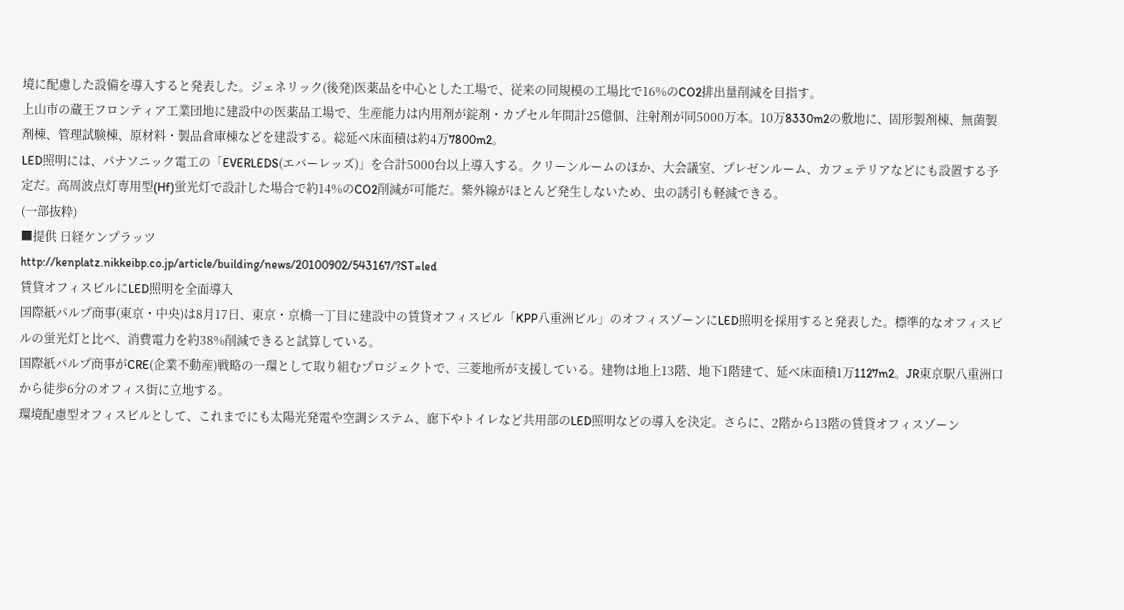境に配慮した設備を導入すると発表した。ジェネリック(後発)医薬品を中心とした工場で、従来の同規模の工場比で16%のCO2排出量削減を目指す。
上山市の蔵王フロンティア工業団地に建設中の医薬品工場で、生産能力は内用剤が錠剤・カプセル年間計25億個、注射剤が同5000万本。10万8330m2の敷地に、固形製剤棟、無菌製剤棟、管理試験棟、原材料・製品倉庫棟などを建設する。総延べ床面積は約4万7800m2。
LED照明には、パナソニック電工の「EVERLEDS(エバーレッズ)」を合計5000台以上導入する。クリーンルームのほか、大会議室、プレゼンルーム、カフェテリアなどにも設置する予定だ。高周波点灯専用型(Hf)蛍光灯で設計した場合で約14%のCO2削減が可能だ。紫外線がほとんど発生しないため、虫の誘引も軽減できる。
(一部抜粋)
■提供 日経ケンプラッツ
http://kenplatz.nikkeibp.co.jp/article/building/news/20100902/543167/?ST=led
賃貸オフィスビルにLED照明を全面導入
国際紙パルプ商事(東京・中央)は8月17日、東京・京橋一丁目に建設中の賃貸オフィスビル「KPP八重洲ビル」のオフィスゾーンにLED照明を採用すると発表した。標準的なオフィスビルの蛍光灯と比べ、消費電力を約38%削減できると試算している。
国際紙パルプ商事がCRE(企業不動産)戦略の一環として取り組むプロジェクトで、三菱地所が支援している。建物は地上13階、地下1階建て、延べ床面積1万1127m2。JR東京駅八重洲口から徒歩6分のオフィス街に立地する。
環境配慮型オフィスビルとして、これまでにも太陽光発電や空調システム、廊下やトイレなど共用部のLED照明などの導入を決定。さらに、2階から13階の賃貸オフィスゾーン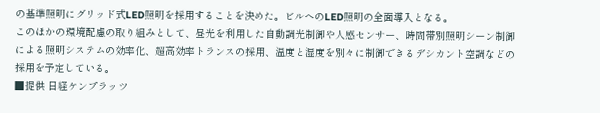の基準照明にグリッド式LED照明を採用することを決めた。ビルへのLED照明の全面導入となる。
このほかの環境配慮の取り組みとして、昼光を利用した自動調光制御や人感センサー、時間帯別照明シーン制御による照明システムの効率化、超高効率トランスの採用、温度と湿度を別々に制御できるデシカント空調などの採用を予定している。
■提供 日経ケンプラッツ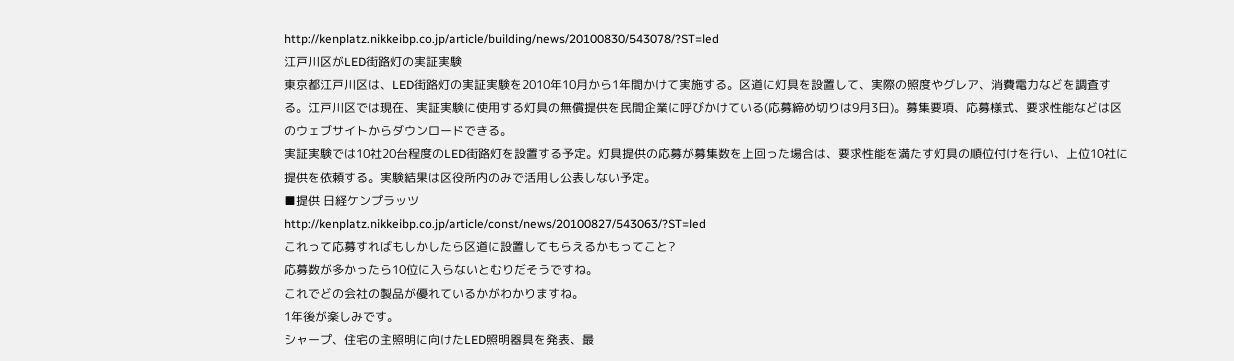http://kenplatz.nikkeibp.co.jp/article/building/news/20100830/543078/?ST=led
江戸川区がLED街路灯の実証実験
東京都江戸川区は、LED街路灯の実証実験を2010年10月から1年間かけて実施する。区道に灯具を設置して、実際の照度やグレア、消費電力などを調査する。江戸川区では現在、実証実験に使用する灯具の無償提供を民間企業に呼びかけている(応募締め切りは9月3日)。募集要項、応募様式、要求性能などは区のウェブサイトからダウンロードできる。
実証実験では10社20台程度のLED街路灯を設置する予定。灯具提供の応募が募集数を上回った場合は、要求性能を満たす灯具の順位付けを行い、上位10社に提供を依頼する。実験結果は区役所内のみで活用し公表しない予定。
■提供 日経ケンプラッツ
http://kenplatz.nikkeibp.co.jp/article/const/news/20100827/543063/?ST=led
これって応募すればもしかしたら区道に設置してもらえるかもってこと?
応募数が多かったら10位に入らないとむりだそうですね。
これでどの会社の製品が優れているかがわかりますね。
1年後が楽しみです。
シャープ、住宅の主照明に向けたLED照明器具を発表、最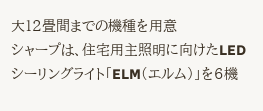大12畳間までの機種を用意
シャープは、住宅用主照明に向けたLEDシーリングライト「ELM(エルム)」を6機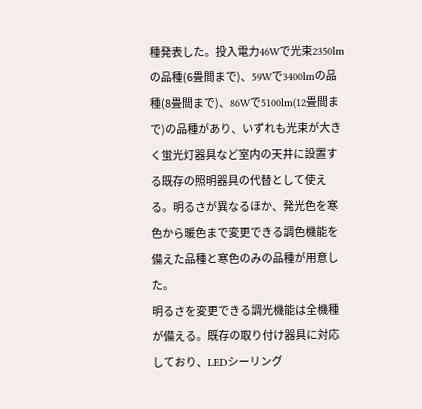種発表した。投入電力46Wで光束2350lmの品種(6畳間まで)、59Wで3400lmの品種(8畳間まで)、86Wで5100lm(12畳間まで)の品種があり、いずれも光束が大きく蛍光灯器具など室内の天井に設置する既存の照明器具の代替として使える。明るさが異なるほか、発光色を寒色から暖色まで変更できる調色機能を備えた品種と寒色のみの品種が用意した。
明るさを変更できる調光機能は全機種が備える。既存の取り付け器具に対応しており、LEDシーリング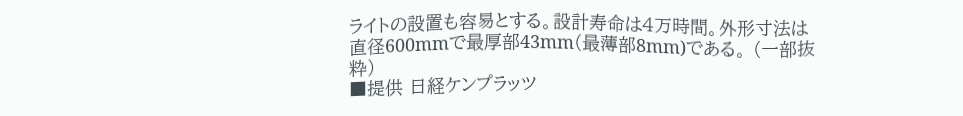ライトの設置も容易とする。設計寿命は4万時間。外形寸法は直径600mmで最厚部43mm(最薄部8mm)である。 (一部抜粋)
■提供 日経ケンプラッツ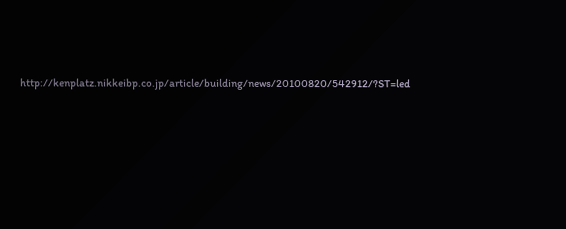http://kenplatz.nikkeibp.co.jp/article/building/news/20100820/542912/?ST=led